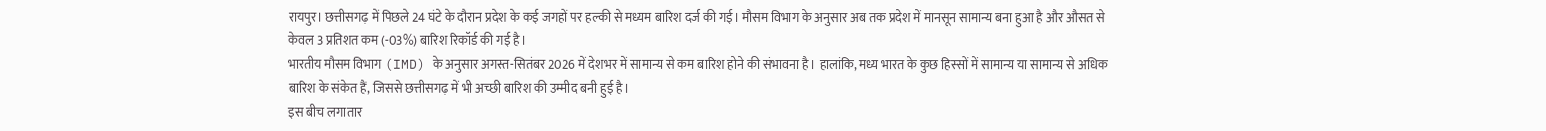रायपुर। छत्तीसगढ़ में पिछले 24 घंटे के दौरान प्रदेश के कई जगहों पर हल्की से मध्यम बारिश दर्ज की गई। मौसम विभाग के अनुसार अब तक प्रदेश में मानसून सामान्य बना हुआ है और औसत से केवल 3 प्रतिशत कम (-03%) बारिश रिकॉर्ड की गई है।
भारतीय मौसम विभाग (IMD) के अनुसार अगस्त-सितंबर 2026 में देशभर में सामान्य से कम बारिश होने की संभावना है। हालांकि, मध्य भारत के कुछ हिस्सों में सामान्य या सामान्य से अधिक बारिश के संकेत हैं, जिससे छत्तीसगढ़ में भी अच्छी बारिश की उम्मीद बनी हुई है।
इस बीच लगातार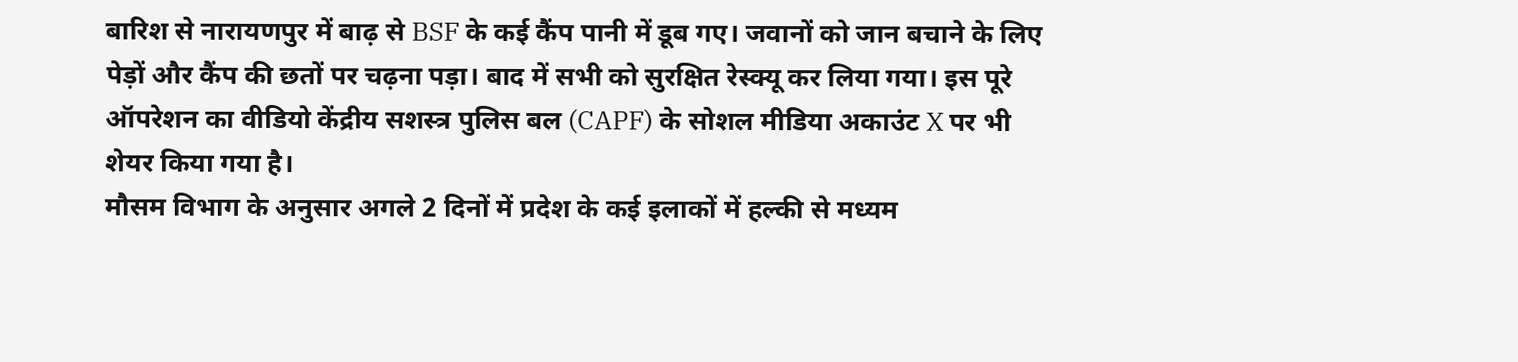बारिश से नारायणपुर में बाढ़ से BSF के कई कैंप पानी में डूब गए। जवानों को जान बचाने के लिए पेड़ों और कैंप की छतों पर चढ़ना पड़ा। बाद में सभी को सुरक्षित रेस्क्यू कर लिया गया। इस पूरे ऑपरेशन का वीडियो केंद्रीय सशस्त्र पुलिस बल (CAPF) के सोशल मीडिया अकाउंट X पर भी शेयर किया गया है।
मौसम विभाग के अनुसार अगले 2 दिनों में प्रदेश के कई इलाकों में हल्की से मध्यम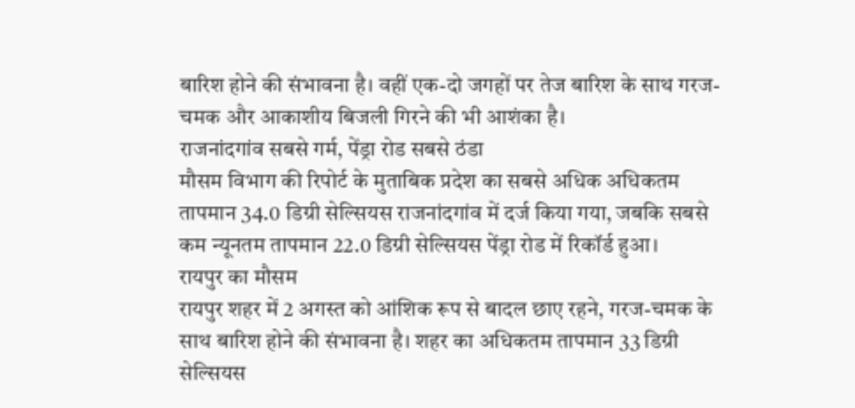बारिश होने की संभावना है। वहीं एक-दो जगहों पर तेज बारिश के साथ गरज-चमक और आकाशीय बिजली गिरने की भी आशंका है।
राजनांदगांव सबसे गर्म, पेंड्रा रोड सबसे ठंडा
मौसम विभाग की रिपोर्ट के मुताबिक प्रदेश का सबसे अधिक अधिकतम तापमान 34.0 डिग्री सेल्सियस राजनांदगांव में दर्ज किया गया, जबकि सबसे कम न्यूनतम तापमान 22.0 डिग्री सेल्सियस पेंड्रा रोड में रिकॉर्ड हुआ।
रायपुर का मौसम
रायपुर शहर में 2 अगस्त को आंशिक रूप से बादल छाए रहने, गरज-चमक के साथ बारिश होने की संभावना है। शहर का अधिकतम तापमान 33 डिग्री सेल्सियस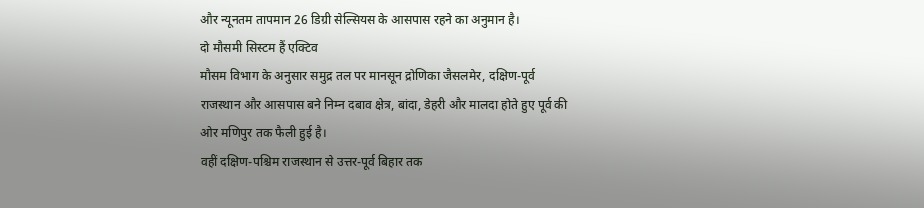और न्यूनतम तापमान 26 डिग्री सेल्सियस के आसपास रहने का अनुमान है।
दो मौसमी सिस्टम हैं एक्टिव
मौसम विभाग के अनुसार समुद्र तल पर मानसून द्रोणिका जैसलमेर, दक्षिण-पूर्व राजस्थान और आसपास बने निम्न दबाव क्षेत्र, बांदा, डेहरी और मालदा होते हुए पूर्व की ओर मणिपुर तक फैली हुई है।
वहीं दक्षिण-पश्चिम राजस्थान से उत्तर-पूर्व बिहार तक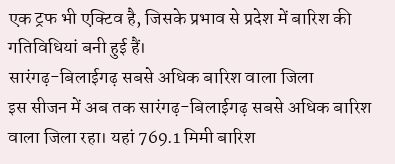एक ट्रफ भी एक्टिव है, जिसके प्रभाव से प्रदेश में बारिश की गतिविधियां बनी हुई हैं।
सारंगढ़-बिलाईगढ़ सबसे अधिक बारिश वाला जिला
इस सीजन में अब तक सारंगढ़-बिलाईगढ़ सबसे अधिक बारिश वाला जिला रहा। यहां 769.1 मिमी बारिश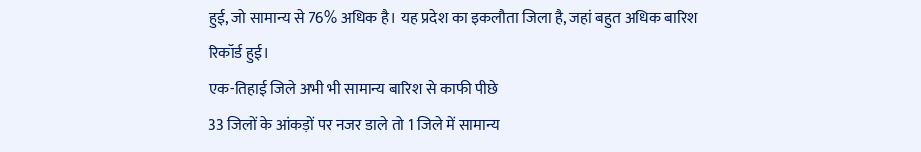हुई, जो सामान्य से 76% अधिक है। यह प्रदेश का इकलौता जिला है, जहां बहुत अधिक बारिश रिकॉर्ड हुई।
एक-तिहाई जिले अभी भी सामान्य बारिश से काफी पीछे
33 जिलों के आंकड़ों पर नजर डाले तो 1 जिले में सामान्य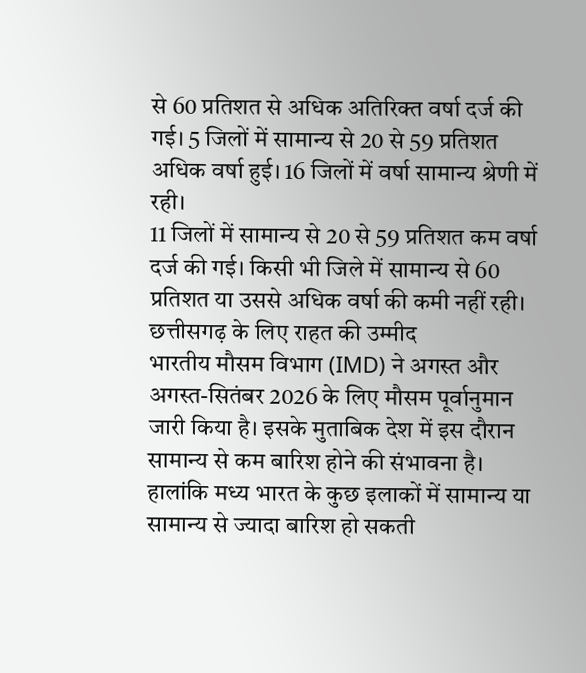से 60 प्रतिशत से अधिक अतिरिक्त वर्षा दर्ज की गई। 5 जिलों में सामान्य से 20 से 59 प्रतिशत अधिक वर्षा हुई। 16 जिलों में वर्षा सामान्य श्रेणी में रही।
11 जिलों में सामान्य से 20 से 59 प्रतिशत कम वर्षा दर्ज की गई। किसी भी जिले में सामान्य से 60 प्रतिशत या उससे अधिक वर्षा की कमी नहीं रही।
छत्तीसगढ़ के लिए राहत की उम्मीद
भारतीय मौसम विभाग (IMD) ने अगस्त और अगस्त-सितंबर 2026 के लिए मौसम पूर्वानुमान जारी किया है। इसके मुताबिक देश में इस दौरान सामान्य से कम बारिश होने की संभावना है। हालांकि मध्य भारत के कुछ इलाकों में सामान्य या सामान्य से ज्यादा बारिश हो सकती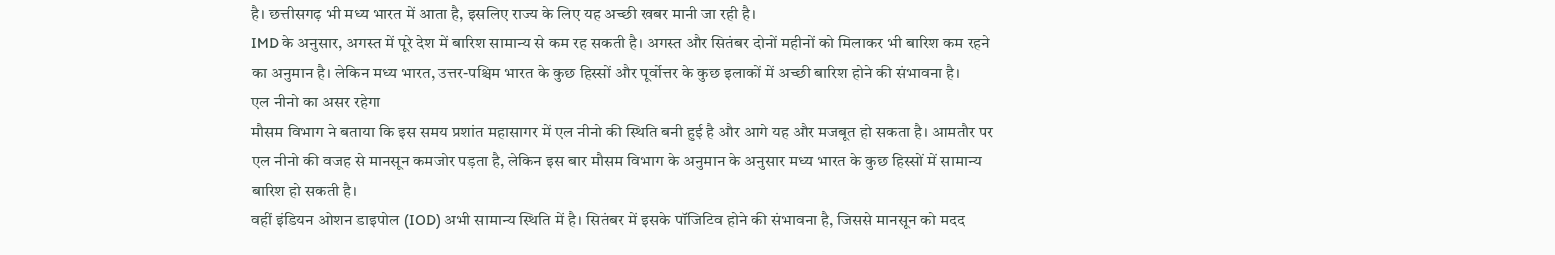है। छत्तीसगढ़ भी मध्य भारत में आता है, इसलिए राज्य के लिए यह अच्छी खबर मानी जा रही है।
IMD के अनुसार, अगस्त में पूरे देश में बारिश सामान्य से कम रह सकती है। अगस्त और सितंबर दोनों महीनों को मिलाकर भी बारिश कम रहने का अनुमान है। लेकिन मध्य भारत, उत्तर-पश्चिम भारत के कुछ हिस्सों और पूर्वोत्तर के कुछ इलाकों में अच्छी बारिश होने की संभावना है।
एल नीनो का असर रहेगा
मौसम विभाग ने बताया कि इस समय प्रशांत महासागर में एल नीनो की स्थिति बनी हुई है और आगे यह और मजबूत हो सकता है। आमतौर पर एल नीनो की वजह से मानसून कमजोर पड़ता है, लेकिन इस बार मौसम विभाग के अनुमान के अनुसार मध्य भारत के कुछ हिस्सों में सामान्य बारिश हो सकती है।
वहीं इंडियन ओशन डाइपोल (IOD) अभी सामान्य स्थिति में है। सितंबर में इसके पॉजिटिव होने की संभावना है, जिससे मानसून को मदद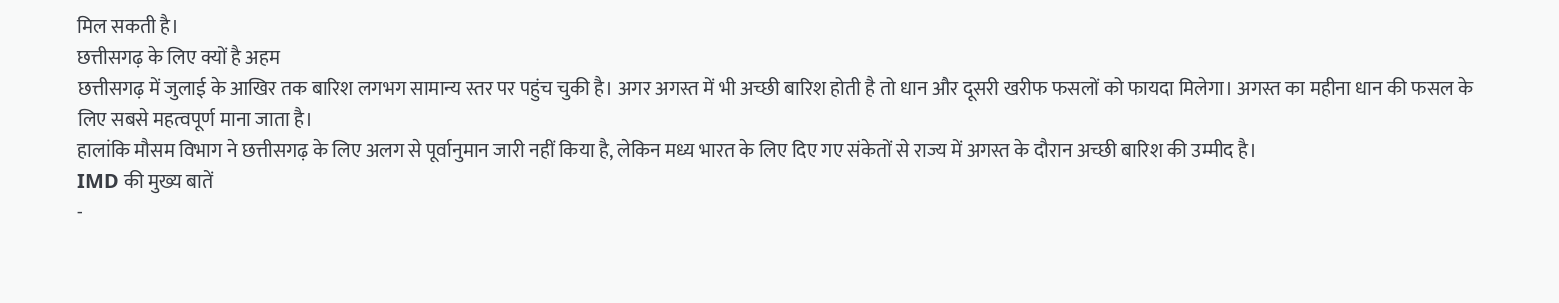मिल सकती है।
छत्तीसगढ़ के लिए क्यों है अहम
छत्तीसगढ़ में जुलाई के आखिर तक बारिश लगभग सामान्य स्तर पर पहुंच चुकी है। अगर अगस्त में भी अच्छी बारिश होती है तो धान और दूसरी खरीफ फसलों को फायदा मिलेगा। अगस्त का महीना धान की फसल के लिए सबसे महत्वपूर्ण माना जाता है।
हालांकि मौसम विभाग ने छत्तीसगढ़ के लिए अलग से पूर्वानुमान जारी नहीं किया है, लेकिन मध्य भारत के लिए दिए गए संकेतों से राज्य में अगस्त के दौरान अच्छी बारिश की उम्मीद है।
IMD की मुख्य बातें
-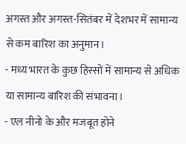अगस्त और अगस्त-सितंबर में देशभर में सामान्य से कम बारिश का अनुमान।
- मध्य भारत के कुछ हिस्सों में सामान्य से अधिक या सामान्य बारिश की संभावना।
- एल नीनो के और मजबूत होने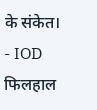के संकेत।
- IOD फिलहाल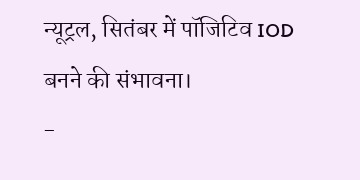न्यूट्रल, सितंबर में पॉजिटिव IOD बनने की संभावना।
-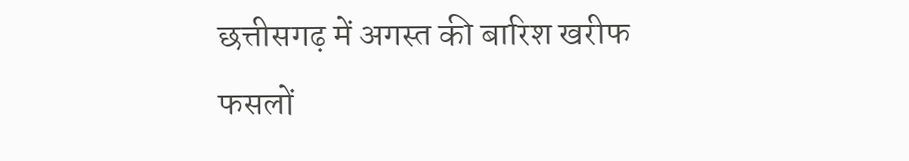छत्तीसगढ़ में अगस्त की बारिश खरीफ फसलों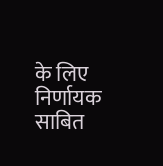के लिए निर्णायक साबित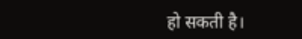हो सकती है।